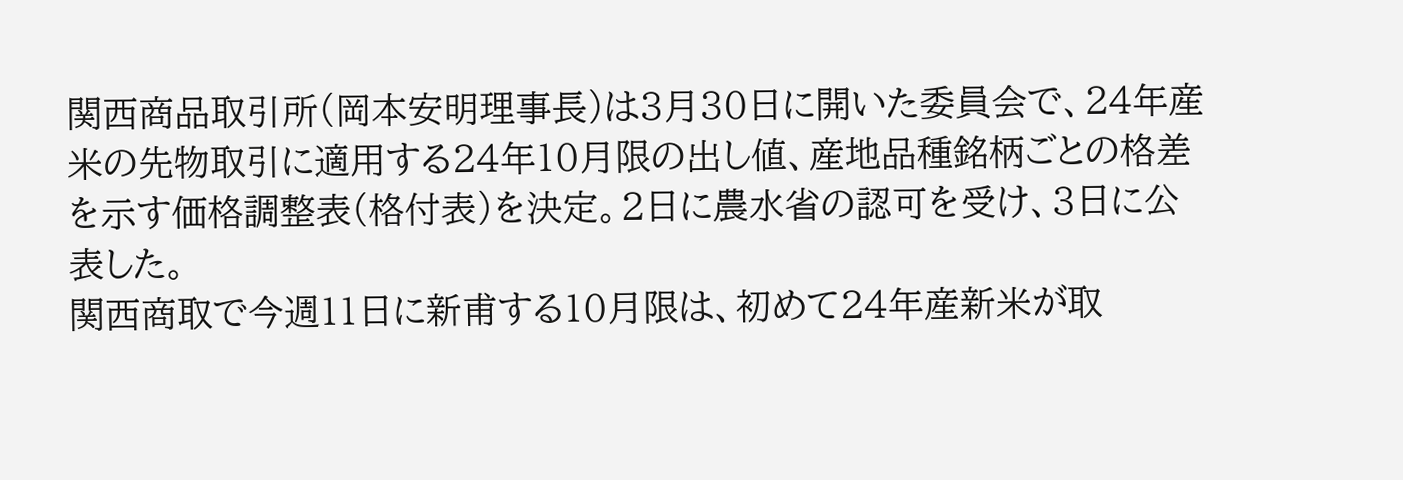関西商品取引所(岡本安明理事長)は3月30日に開いた委員会で、24年産米の先物取引に適用する24年10月限の出し値、産地品種銘柄ごとの格差を示す価格調整表(格付表)を決定。2日に農水省の認可を受け、3日に公表した。
関西商取で今週11日に新甫する10月限は、初めて24年産新米が取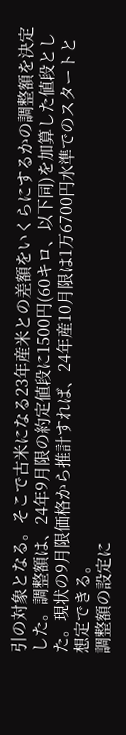引の対象となる。そこで古米になる23年産米との差額をいくらにするかの調整額を決定した。調整額は、24年9月限の約定値段に1500円(60キロ、以下同)を加算した値段とした。現状の9月限価格から推計すれば、24年産10月限は1万6700円水準でのスタートと想定できる。
調整額の設定に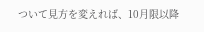ついて見方を変えれば、10月限以降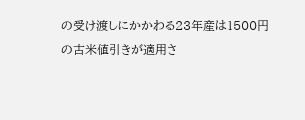の受け渡しにかかわる23年産は1500円の古米値引きが適用さ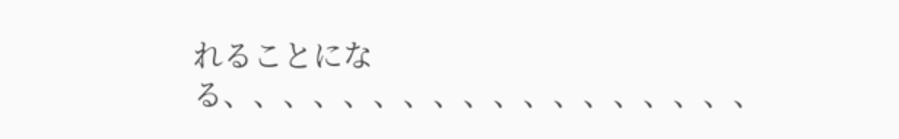れることになる、、、、、、、、、、、、、、、、、、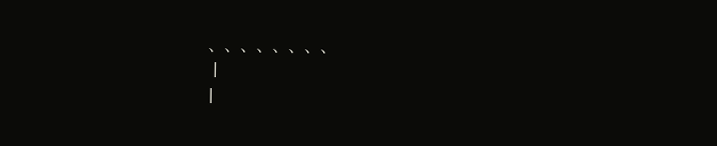、、、、、、、、
 |
|